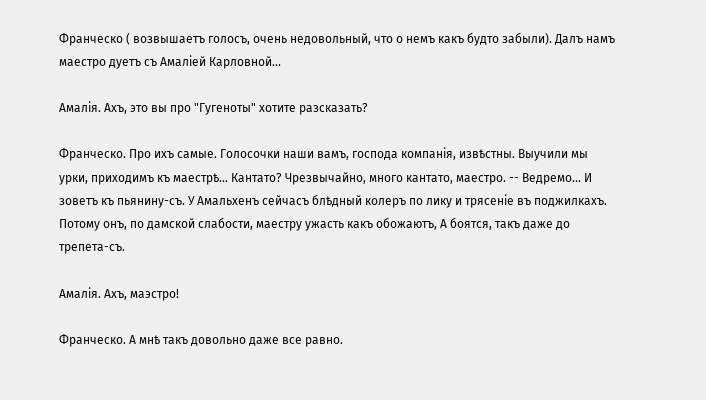Франческо ( возвышаетъ голосъ, очень недовольный, что о немъ какъ будто забыли). Далъ намъ маестро дуетъ съ Амаліей Карловной...

Амалія. Ахъ, это вы про "Гугеноты" хотите разсказать?

Франческо. Про ихъ самые. Голосочки наши вамъ, господа компанія, извѣстны. Выучили мы урки, приходимъ къ маестрѣ... Кантато? Чрезвычайно, много кантато, маестро. -- Ведремо... И зоветъ къ пьянину-съ. У Амальхенъ сейчасъ блѣдный колеръ по лику и трясеніе въ поджилкахъ. Потому онъ, по дамской слабости, маестру ужасть какъ обожаютъ, А боятся, такъ даже до трепета-съ.

Амалія. Ахъ, маэстро!

Франческо. А мнѣ такъ довольно даже все равно.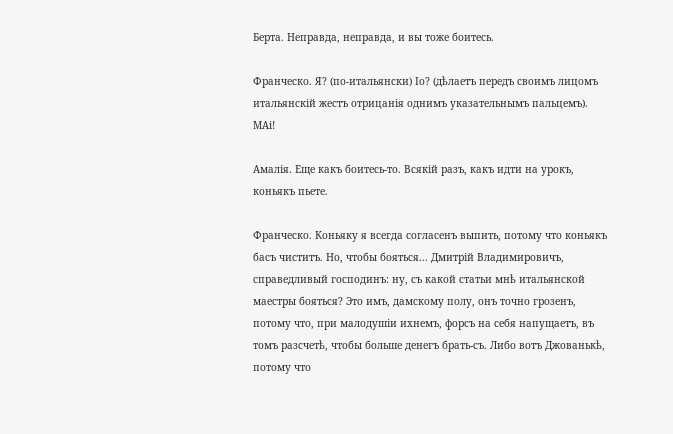Берта. Неправда, неправда, и вы тоже боитесь.

Франческо. Я? (по-итальянски) Іо? (дѣлаетъ передъ своимъ лицомъ итальянскій жестъ отрицанія однимъ указательнымъ пальцемъ). MАi!

Амалія. Еще какъ боитесь-то. Всякій разъ, какъ идти на урокъ, коньякъ пьете.

Франческо. Коньяку я всегда согласенъ выпить, потому что коньякъ басъ чиститъ. Но, чтобы бояться... Дмитрій Владимировичъ, справедливый господинъ: ну, съ какой статьи мнѣ итальянской маестры бояться? Это имъ, дамскому полу, онъ точно грозенъ, потому что, при малодушіи ихнемъ, форсъ на себя напущаетъ, въ томъ разсчетѣ, чтобы больше денегъ брать-съ. Либо вотъ Джованькѣ, потому что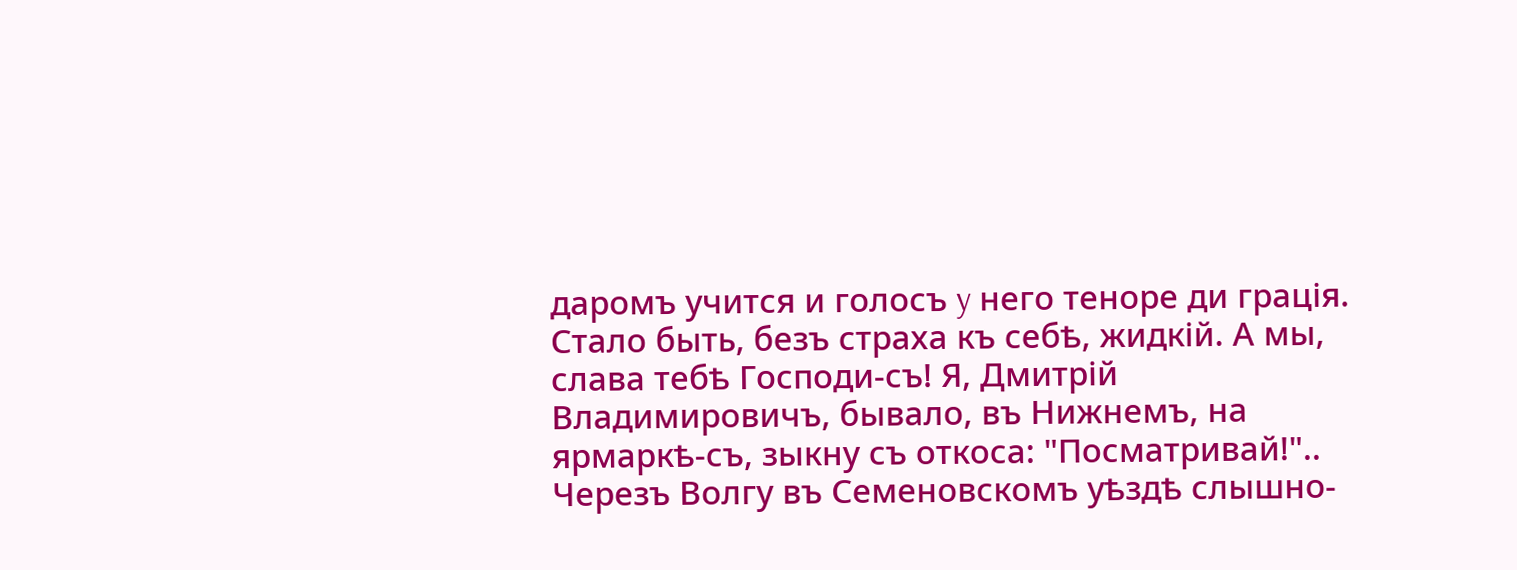даромъ учится и голосъ y него теноре ди грація. Стало быть, безъ страха къ себѣ, жидкій. А мы, слава тебѣ Господи-съ! Я, Дмитрій Владимировичъ, бывало, въ Нижнемъ, на ярмаркѣ-съ, зыкну съ откоса: "Посматривай!".. Черезъ Волгу въ Семеновскомъ уѣздѣ слышно-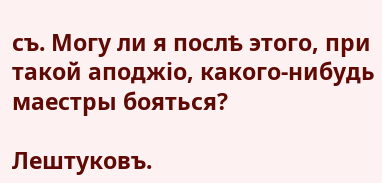съ. Могу ли я послѣ этого, при такой аподжіо, какого-нибудь маестры бояться?

Лештуковъ.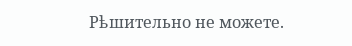Рѣшительно не можете.